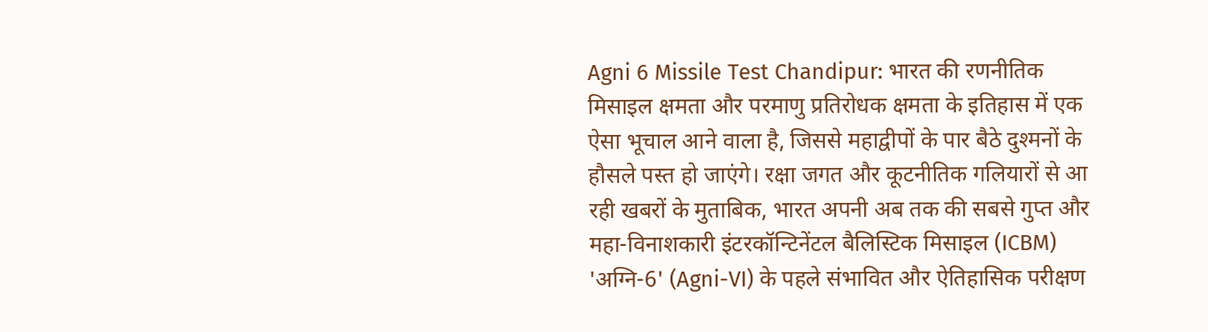Agni 6 Missile Test Chandipur: भारत की रणनीतिक मिसाइल क्षमता और परमाणु प्रतिरोधक क्षमता के इतिहास में एक ऐसा भूचाल आने वाला है, जिससे महाद्वीपों के पार बैठे दुश्मनों के हौसले पस्त हो जाएंगे। रक्षा जगत और कूटनीतिक गलियारों से आ रही खबरों के मुताबिक, भारत अपनी अब तक की सबसे गुप्त और महा-विनाशकारी इंटरकॉन्टिनेंटल बैलिस्टिक मिसाइल (ICBM) 'अग्नि-6' (Agni-VI) के पहले संभावित और ऐतिहासिक परीक्षण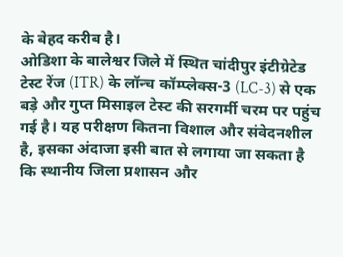के बेहद करीब है।
ओडिशा के बालेश्वर जिले में स्थित चांदीपुर इंटीग्रेटेड टेस्ट रेंज (ITR) के लॉन्च कॉम्प्लेक्स-3 (LC-3) से एक बड़े और गुप्त मिसाइल टेस्ट की सरगर्मी चरम पर पहुंच गई है। यह परीक्षण कितना विशाल और संवेदनशील है, इसका अंदाजा इसी बात से लगाया जा सकता है कि स्थानीय जिला प्रशासन और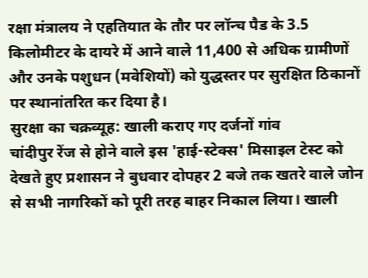रक्षा मंत्रालय ने एहतियात के तौर पर लॉन्च पैड के 3.5 किलोमीटर के दायरे में आने वाले 11,400 से अधिक ग्रामीणों और उनके पशुधन (मवेशियों) को युद्धस्तर पर सुरक्षित ठिकानों पर स्थानांतरित कर दिया है।
सुरक्षा का चक्रव्यूह: खाली कराए गए दर्जनों गांव
चांदीपुर रेंज से होने वाले इस 'हाई-स्टेक्स' मिसाइल टेस्ट को देखते हुए प्रशासन ने बुधवार दोपहर 2 बजे तक खतरे वाले जोन से सभी नागरिकों को पूरी तरह बाहर निकाल लिया। खाली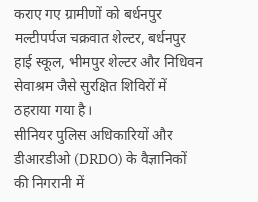कराए गए ग्रामीणों को बर्धनपुर मल्टीपर्पज चक्रवात शेल्टर, बर्धनपुर हाई स्कूल, भीमपुर शेल्टर और निधिवन सेवाश्रम जैसे सुरक्षित शिविरों में ठहराया गया है।
सीनियर पुलिस अधिकारियों और डीआरडीओ (DRDO) के वैज्ञानिकों की निगरानी में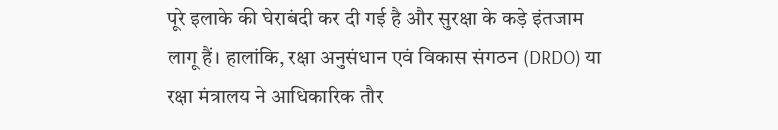पूरे इलाके की घेराबंदी कर दी गई है और सुरक्षा के कड़े इंतजाम लागू हैं। हालांकि, रक्षा अनुसंधान एवं विकास संगठन (DRDO) या रक्षा मंत्रालय ने आधिकारिक तौर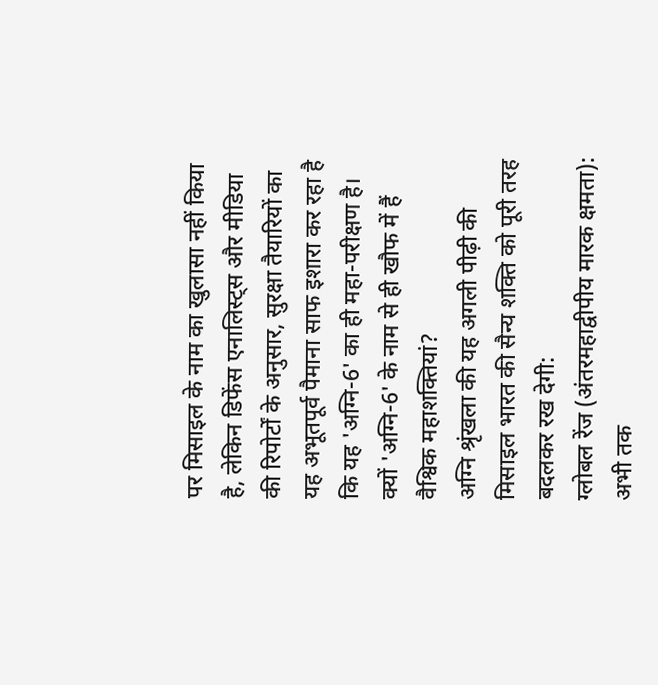पर मिसाइल के नाम का खुलासा नहीं किया है, लेकिन डिफेंस एनालिस्ट्स और मीडिया की रिपोर्टों के अनुसार, सुरक्षा तैयारियों का यह अभूतपूर्व पैमाना साफ इशारा कर रहा है कि यह 'अग्नि-6' का ही महा-परीक्षण है।
क्यों 'अग्नि-6' के नाम से ही खौफ में हैं वैश्विक महाशक्तियां?
अग्नि श्रृंखला की यह अगली पीढ़ी की मिसाइल भारत की सैन्य शक्ति को पूरी तरह बदलकर रख देगी:
ग्लोबल रेंज (अंतरमहाद्वीपीय मारक क्षमता): अभी तक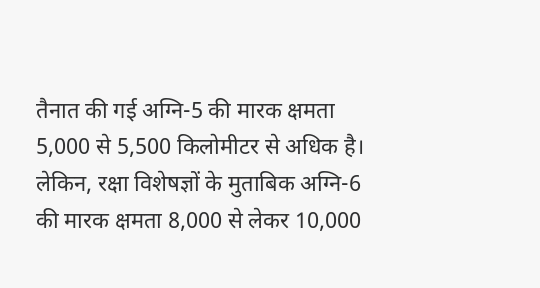तैनात की गई अग्नि-5 की मारक क्षमता 5,000 से 5,500 किलोमीटर से अधिक है। लेकिन, रक्षा विशेषज्ञों के मुताबिक अग्नि-6 की मारक क्षमता 8,000 से लेकर 10,000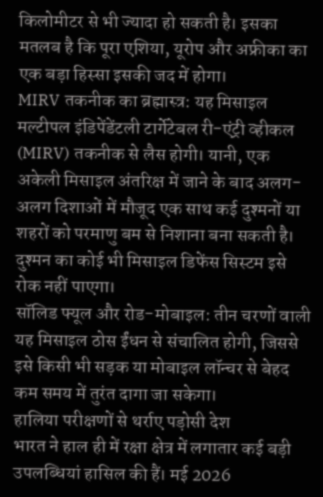किलोमीटर से भी ज्यादा हो सकती है। इसका मतलब है कि पूरा एशिया, यूरोप और अफ्रीका का एक बड़ा हिस्सा इसकी जद में होगा।
MIRV तकनीक का ब्रह्मास्त्र: यह मिसाइल मल्टीपल इंडिपेंडेंटली टार्गेटेबल री-एंट्री व्हीकल (MIRV) तकनीक से लैस होगी। यानी, एक अकेली मिसाइल अंतरिक्ष में जाने के बाद अलग-अलग दिशाओं में मौजूद एक साथ कई दुश्मनों या शहरों को परमाणु बम से निशाना बना सकती है। दुश्मन का कोई भी मिसाइल डिफेंस सिस्टम इसे रोक नहीं पाएगा।
सॉलिड फ्यूल और रोड-मोबाइल: तीन चरणों वाली यह मिसाइल ठोस ईंधन से संचालित होगी, जिससे इसे किसी भी सड़क या मोबाइल लॉन्चर से बेहद कम समय में तुरंत दागा जा सकेगा।
हालिया परीक्षणों से थर्राए पड़ोसी देश
भारत ने हाल ही में रक्षा क्षेत्र में लगातार कई बड़ी उपलब्धियां हासिल की हैं। मई 2026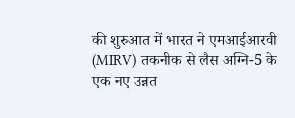की शुरुआत में भारत ने एमआईआरवी (MIRV) तकनीक से लैस अग्नि-5 के एक नए उन्नत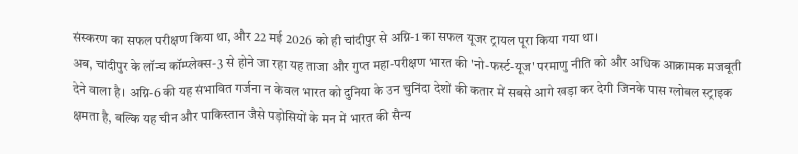संस्करण का सफल परीक्षण किया था, और 22 मई 2026 को ही चांदीपुर से अग्नि-1 का सफल यूजर ट्रायल पूरा किया गया था।
अब, चांदीपुर के लॉन्च कॉम्प्लेक्स-3 से होने जा रहा यह ताजा और गुप्त महा-परीक्षण भारत की 'नो-फर्स्ट-यूज' परमाणु नीति को और अधिक आक्रामक मजबूती देने वाला है। अग्नि-6 की यह संभावित गर्जना न केवल भारत को दुनिया के उन चुनिंदा देशों की कतार में सबसे आगे खड़ा कर देगी जिनके पास ग्लोबल स्ट्राइक क्षमता है, बल्कि यह चीन और पाकिस्तान जैसे पड़ोसियों के मन में भारत की सैन्य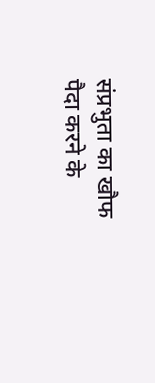संप्रभुता का खौफ पैदा करने के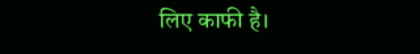लिए काफी है।